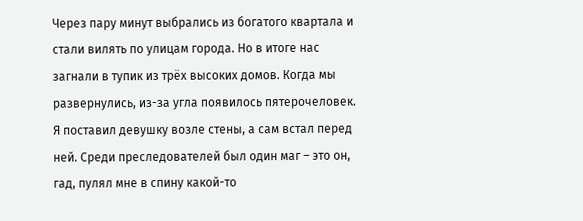Через пару минут выбрались из богатого квартала и стали вилять по улицам города. Но в итоге нас загнали в тупик из трёх высоких домов. Когда мы развернулись, из-за угла появилось пятерочеловек. Я поставил девушку возле стены, а сам встал перед ней. Среди преследователей был один маг – это он, гад, пулял мне в спину какой-то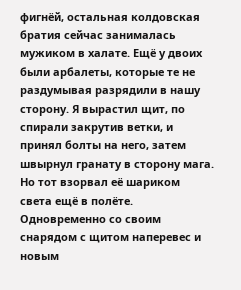фигнёй, остальная колдовская братия сейчас занималась мужиком в халате. Ещё у двоих были арбалеты, которые те не раздумывая разрядили в нашу сторону. Я вырастил щит, по спирали закрутив ветки, и принял болты на него, затем швырнул гранату в сторону мага. Но тот взорвал её шариком света ещё в полёте. Одновременно со своим снарядом с щитом наперевес и новым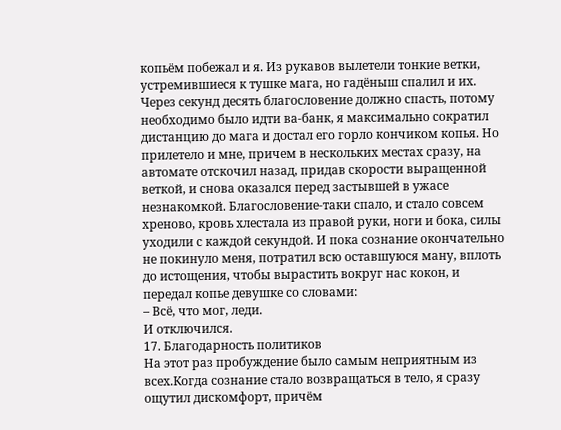копьём побежал и я. Из рукавов вылетели тонкие ветки, устремившиеся к тушке мага, но гадёныш спалил и их. Через секунд десять благословение должно спасть, потому необходимо было идти ва-банк, я максимально сократил дистанцию до мага и достал его горло кончиком копья. Но прилетело и мне, причем в нескольких местах сразу, на автомате отскочил назад, придав скорости выращенной веткой, и снова оказался перед застывшей в ужасе незнакомкой. Благословение-таки спало, и стало совсем хреново, кровь хлестала из правой руки, ноги и бока, силы уходили с каждой секундой. И пока сознание окончательно не покинуло меня, потратил всю оставшуюся ману, вплоть до истощения, чтобы вырастить вокруг нас кокон, и передал копье девушке со словами:
– Всё, что мог, леди.
И отключился.
17. Благодарность политиков
На этот раз пробуждение было самым неприятным из всех.Когда сознание стало возвращаться в тело, я сразу ощутил дискомфорт, причём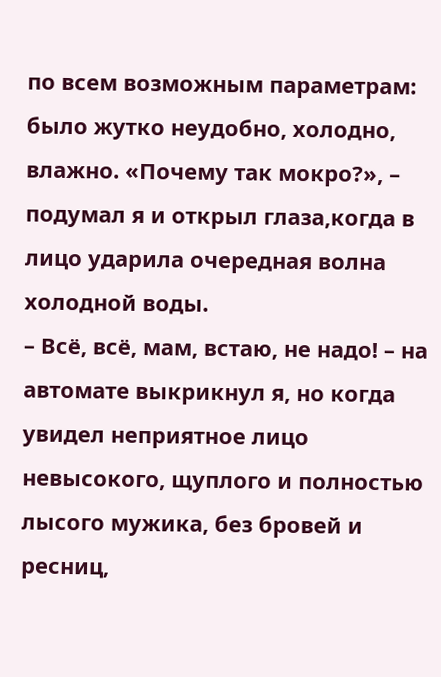по всем возможным параметрам: было жутко неудобно, холодно, влажно. «Почему так мокро?», – подумал я и открыл глаза,когда в лицо ударила очередная волна холодной воды.
– Всё, всё, мам, встаю, не надо! – на автомате выкрикнул я, но когда увидел неприятное лицо невысокого, щуплого и полностью лысого мужика, без бровей и ресниц,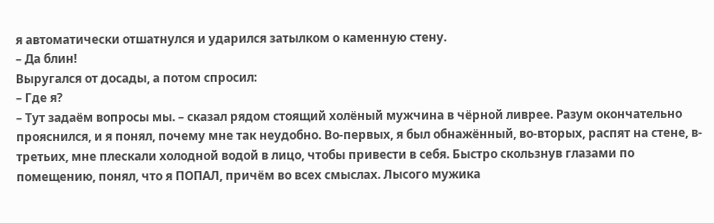я автоматически отшатнулся и ударился затылком о каменную стену.
– Да блин!
Выругался от досады, а потом спросил:
– Где я?
– Тут задаём вопросы мы. – сказал рядом стоящий холёный мужчина в чёрной ливрее. Разум окончательно прояснился, и я понял, почему мне так неудобно. Во-первых, я был обнажённый, во-вторых, распят на стене, в-третьих, мне плескали холодной водой в лицо, чтобы привести в себя. Быстро скользнув глазами по помещению, понял, что я ПОПАЛ, причём во всех смыслах. Лысого мужика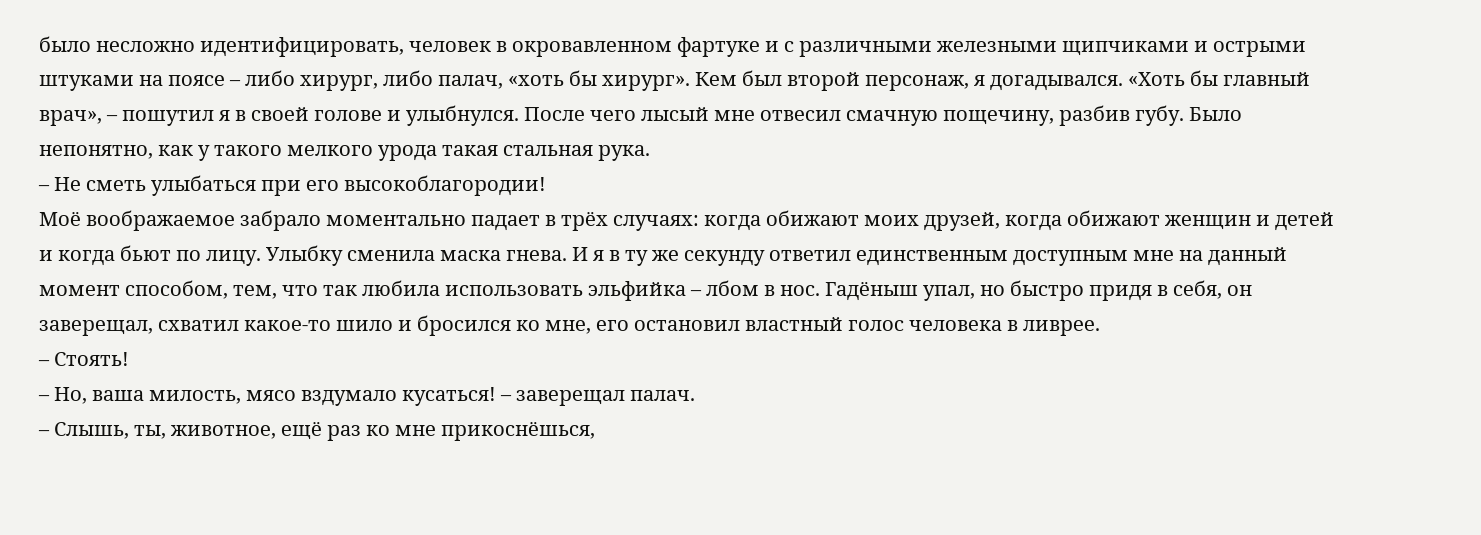было несложно идентифицировать, человек в окровавленном фартуке и с различными железными щипчиками и острыми штуками на поясе – либо хирург, либо палач, «хоть бы хирург». Кем был второй персонаж, я догадывался. «Хоть бы главный врач», – пошутил я в своей голове и улыбнулся. После чего лысый мне отвесил смачную пощечину, разбив губу. Было непонятно, как у такого мелкого урода такая стальная рука.
– Не сметь улыбаться при его высокоблагородии!
Моё воображаемое забрало моментально падает в трёх случаях: когда обижают моих друзей, когда обижают женщин и детей и когда бьют по лицу. Улыбку сменила маска гнева. И я в ту же секунду ответил единственным доступным мне на данный момент способом, тем, что так любила использовать эльфийка – лбом в нос. Гадёныш упал, но быстро придя в себя, он заверещал, схватил какое-то шило и бросился ко мне, его остановил властный голос человека в ливрее.
– Стоять!
– Но, ваша милость, мясо вздумало кусаться! – заверещал палач.
– Слышь, ты, животное, ещё раз ко мне прикоснёшься,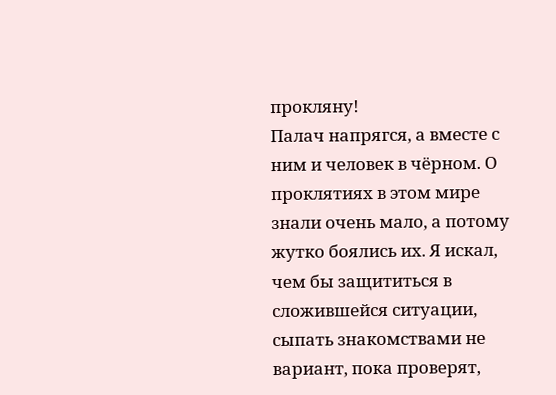прокляну!
Палач напрягся, а вместе с ним и человек в чёрном. О проклятиях в этом мире знали очень мало, а потому жутко боялись их. Я искал, чем бы защититься в сложившейся ситуации, сыпать знакомствами не вариант, пока проверят,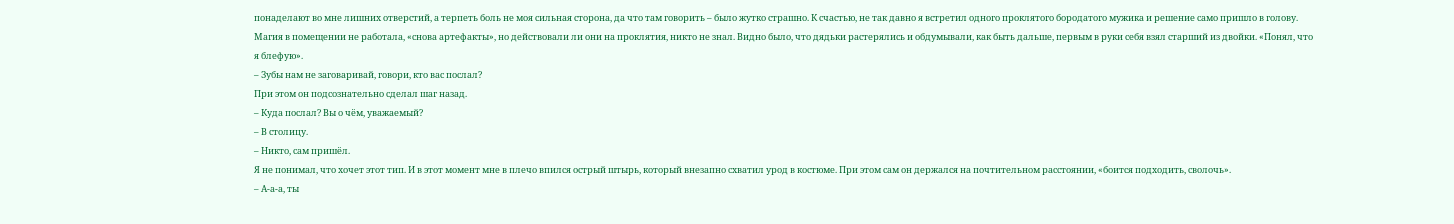понаделают во мне лишних отверстий, а терпеть боль не моя сильная сторона, да что там говорить – было жутко страшно. К счастью, не так давно я встретил одного проклятого бородатого мужика и решение само пришло в голову. Магия в помещении не работала, «снова артефакты», но действовали ли они на проклятия, никто не знал. Видно было, что дядьки растерялись и обдумывали, как быть дальше, первым в руки себя взял старший из двойки. «Понял, что я блефую».
– Зубы нам не заговаривай, говори, кто вас послал?
При этом он подсознательно сделал шаг назад.
– Куда послал? Вы о чём, уважаемый?
– В столицу.
– Никто, сам пришёл.
Я не понимал, что хочет этот тип. И в этот момент мне в плечо впился острый штырь, который внезапно схватил урод в костюме. При этом сам он держался на почтительном расстоянии, «боится подходить, сволочь».
– А-а-а, ты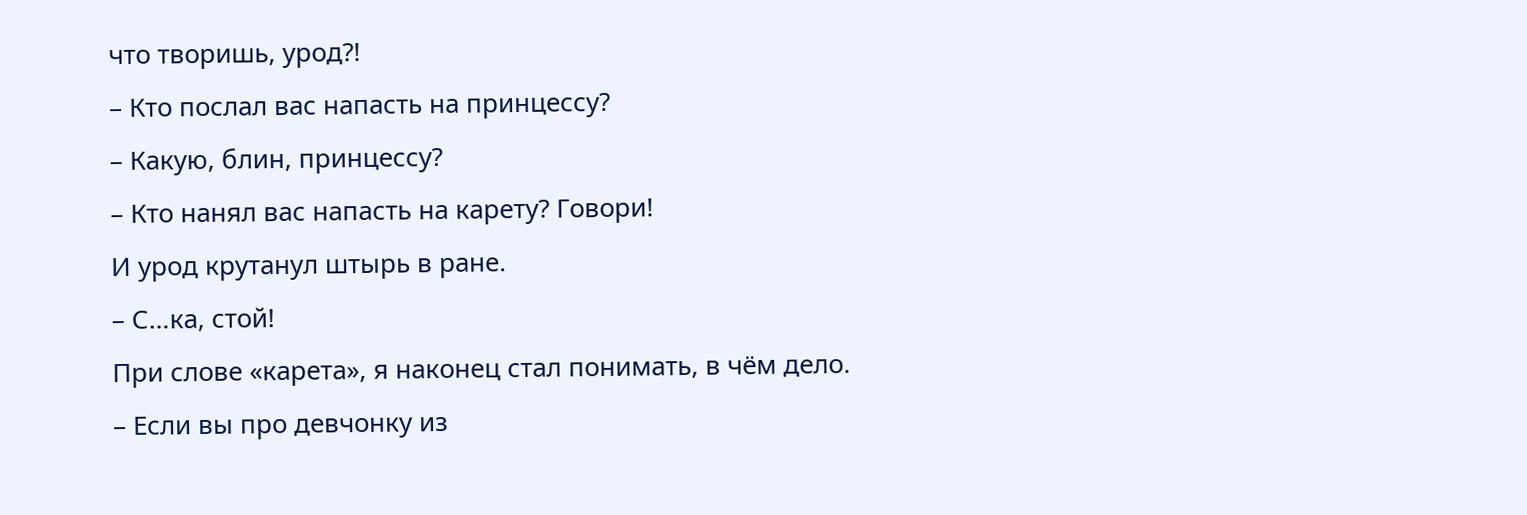что творишь, урод?!
– Кто послал вас напасть на принцессу?
– Какую, блин, принцессу?
– Кто нанял вас напасть на карету? Говори!
И урод крутанул штырь в ране.
– С…ка, стой!
При слове «карета», я наконец стал понимать, в чём дело.
– Если вы про девчонку из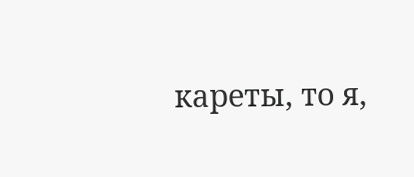кареты, то я,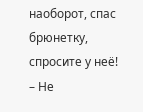наоборот, спас брюнетку, спросите у неё!
– Не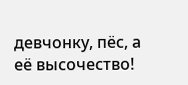девчонку, пёс, а её высочество!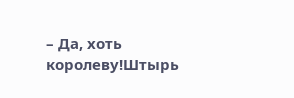– Да, хоть королеву!Штырь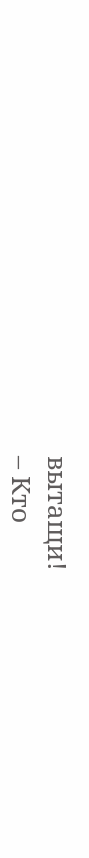вытащи!
– Кто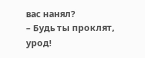вас нанял?
– Будь ты проклят, урод!